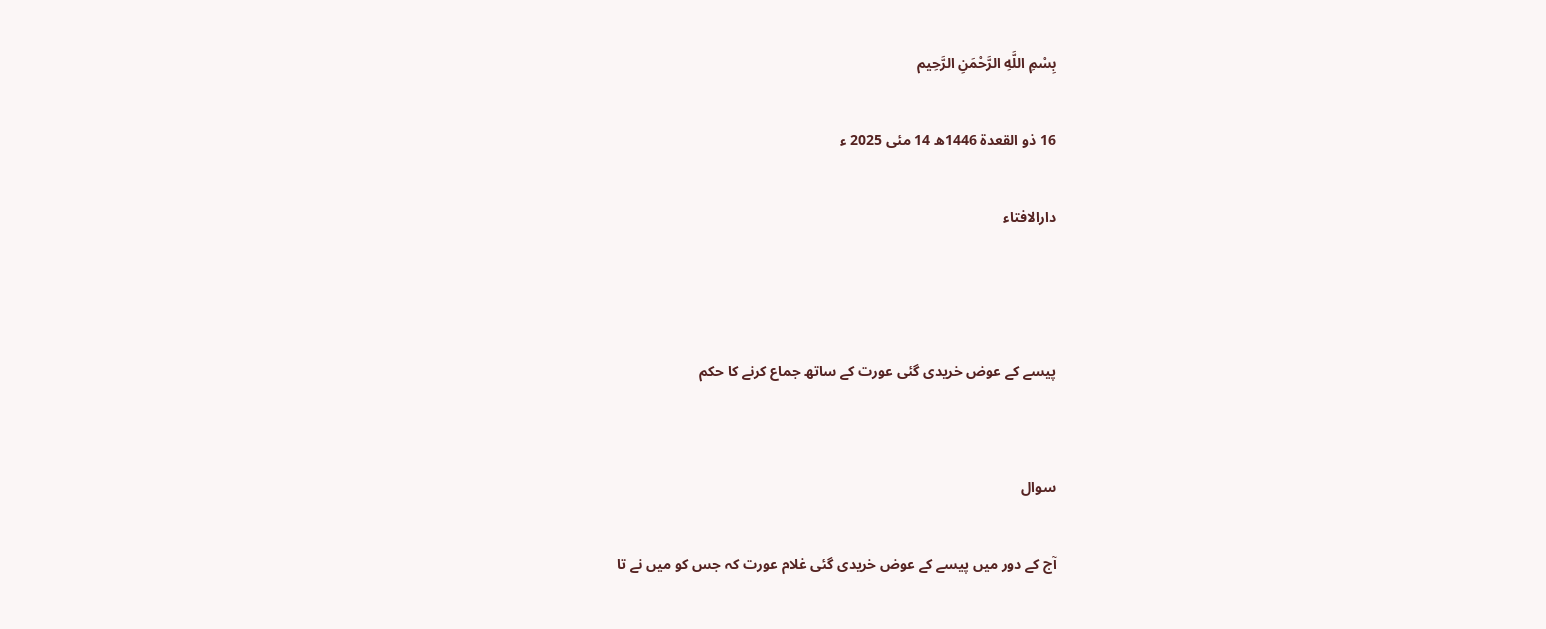بِسْمِ اللَّهِ الرَّحْمَنِ الرَّحِيم

16 ذو القعدة 1446ھ 14 مئی 2025 ء

دارالافتاء



پیسے کے عوض خریدی گئی عورت کے ساتھ جماع کرنے کا حکم


سوال

آج کے دور میں پیسے کے عوض خریدی گئی غلام عورت کہ جس کو میں نے تا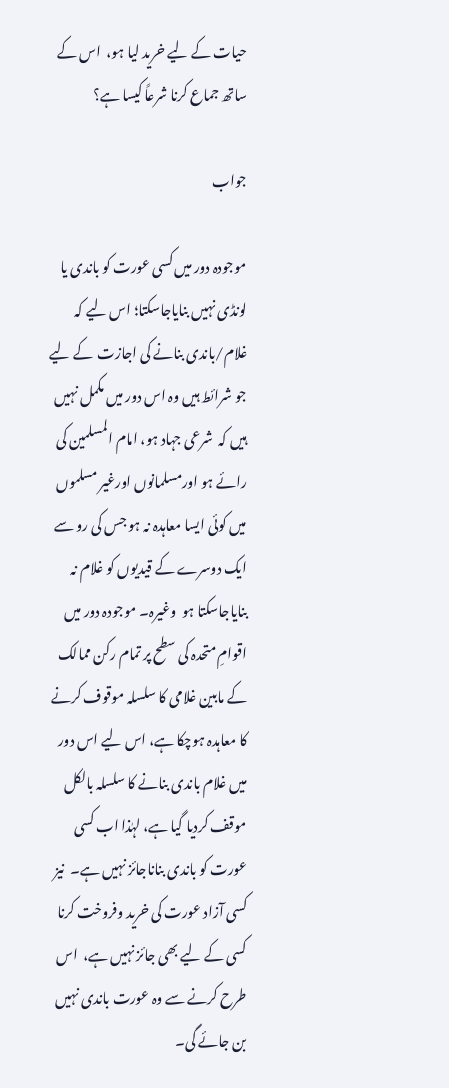حیات کے لیے خرید لیا ہو،  اس کے ساتھ جماع کرنا شرعاً کیسا ہے؟

جواب

موجودہ دور میں کسی عورت کو باندی یا لونڈی نہیں بنایاجاسکتا؛ اس لیے کہ غلام/باندی بنانے کی اجازت  کے لیے  جو شرائط ہیں وہ اس دور میں مکمل نہیں ہیں کہ  شرعی جہاد ہو، امام المسلمین کی رائے ہو اورمسلمانوں اورغیر مسلموں میں کوئی ایسا معاہدہ نہ ہو جس کی رو سے ایک دوسرے کے قیدیوں کو غلام نہ بنایاجاسکتا ہو  وغیرہ۔ موجودہ دور میں اقوامِ متحدہ کی سطح پر تمام رکن ممالک کے مابین غلامی کا سلسلہ موقوف کرنے کا معاہدہ ہوچکا ہے، اس لیے اس دور میں غلام باندی بنانے کا سلسلہ بالکل موقف کردیا گیا ہے، لہٰذا اب کسی عورت کو باندی بناناجائز نہیں ہے۔  نیز کسی آزاد عورت کی خرید وفروخت کرنا کسی کے لیے بھی جائز نہیں ہے،  اس طرح کرنے سے وہ عورت باندی نہیں بن جائے گی۔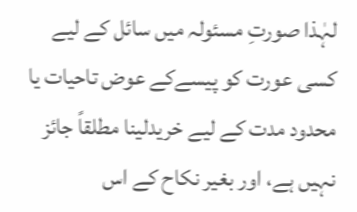لہٰذا صورتِ مسئولہ میں سائل کے لیے کسی عورت کو پیسےکے عوض تاحیات یا محدود مدت کے لیے خریدلینا مطلقاً جائز نہیں ہے، اور بغیر نکاح کے اس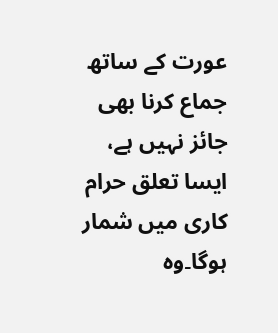عورت کے ساتھ جماع کرنا بھی جائز نہیں ہے، ایسا تعلق حرام کاری میں شمار ہوگا۔وہ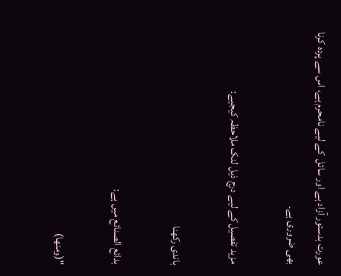عورت بدستور آزاد ہے اور سائل  کے لیے نامحرم ہے، اس سے پردہ کرنا بھی ضروری ہے۔

مزید تفصیل کے لیے درج ذیل لنک ملاحظہ کیجیے:

باندی رکھنا

بدائع الصنائع میں ہے:

"(ومنها)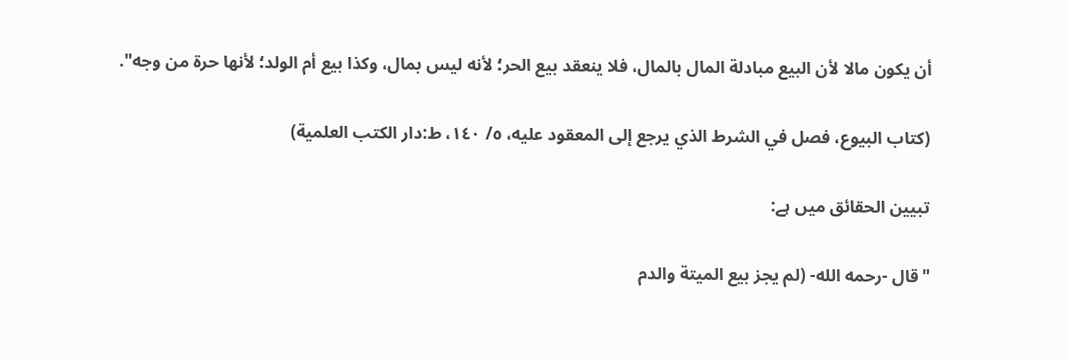أن يكون مالا لأن البيع مبادلة المال بالمال، فلا ينعقد ‌بيع ‌الحر؛ لأنه ليس بمال، وكذا ‌بيع أم الولد؛ لأنها حرة من وجه".

(كتاب البيوع، فصل في الشرط الذي يرجع إلى المعقود عليه، ٥/ ١٤٠، ط:دار الكتب العلمية)

تبیین الحقائق میں ہے:

"قال -رحمه الله- (لم يجز ‌بيع الميتة والدم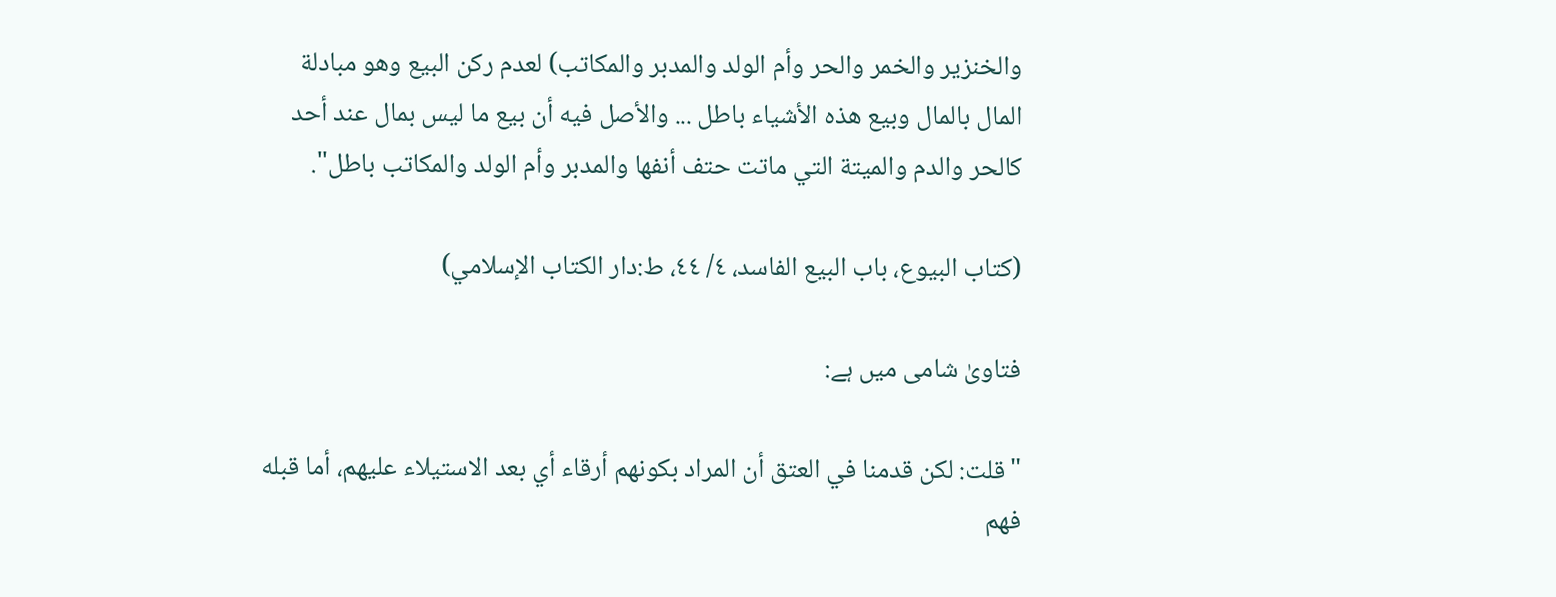والخنزير والخمر والحر وأم الولد والمدبر والمكاتب) لعدم ركن البيع وهو مبادلة المال بالمال وبيع هذه الأشياء باطل ... والأصل فيه أن ‌بيع ما ليس بمال عند أحد كالحر والدم والميتة التي ماتت حتف أنفها والمدبر وأم الولد والمكاتب باطل".

(كتاب البيوع، باب البيع الفاسد، ٤/ ٤٤، ط:دار الكتاب الإسلامي)

فتاویٰ شامی میں ہے:

"قلت: لكن قدمنا في العتق أن المراد بكونهم أرقاء أي ‌بعد ‌الاستيلاء عليهم، أما قبله فهم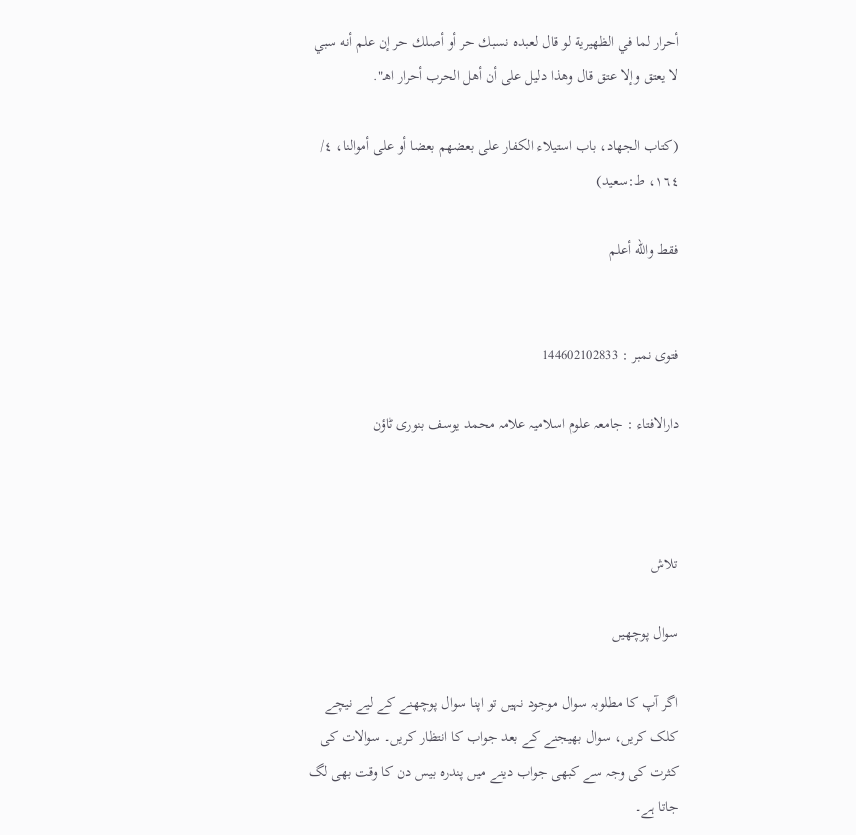أحرار لما في الظهيرية لو قال لعبده نسبك حر أو أصلك حر إن علم أنه سبي لا يعتق وإلا عتق قال وهذا دليل على أن أهل الحرب أحرار اهـ".

(كتاب الجهاد، ‌‌باب استيلاء الكفار على بعضهم بعضا أو على أموالنا، ٤/ ١٦٤، ط:سعيد)

فقط والله أعلم


فتوی نمبر : 144602102833

دارالافتاء : جامعہ علوم اسلامیہ علامہ محمد یوسف بنوری ٹاؤن



تلاش

سوال پوچھیں

اگر آپ کا مطلوبہ سوال موجود نہیں تو اپنا سوال پوچھنے کے لیے نیچے کلک کریں، سوال بھیجنے کے بعد جواب کا انتظار کریں۔ سوالات کی کثرت کی وجہ سے کبھی جواب دینے میں پندرہ بیس دن کا وقت بھی لگ جاتا ہے۔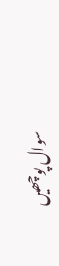سوال پوچھیں